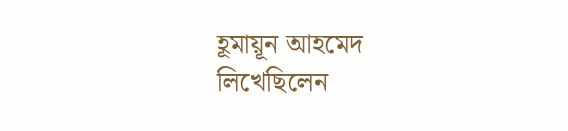হূমায়ূন আহমেদ লিখেছিলেন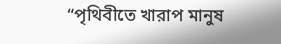“পৃথিবীতে খারাপ মানুষ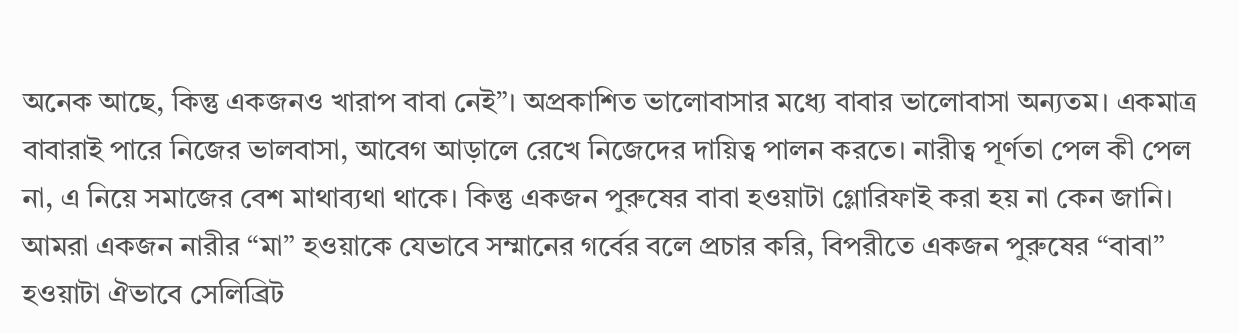অনেক আছে, কিন্তু একজনও খারাপ বাবা নেই”। অপ্রকাশিত ভালোবাসার মধ্যে বাবার ভালোবাসা অন্যতম। একমাত্র বাবারাই পারে নিজের ভালবাসা, আবেগ আড়ালে রেখে নিজেদের দায়িত্ব পালন করতে। নারীত্ব পূর্ণতা পেল কী পেল না, এ নিয়ে সমাজের বেশ মাথাব্যথা থাকে। কিন্তু একজন পুরুষের বাবা হওয়াটা গ্লোরিফাই করা হয় না কেন জানি। আমরা একজন নারীর “মা” হওয়াকে যেভাবে সম্মানের গর্বের বলে প্রচার করি, বিপরীতে একজন পুরুষের “বাবা” হওয়াটা ঐভাবে সেলিব্রিট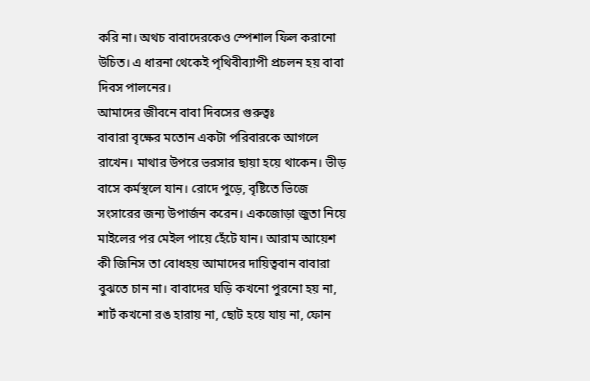করি না। অথচ বাবাদেরকেও স্পেশাল ফিল করানো উচিত। এ ধারনা থেকেই পৃথিবীব্যাপী প্রচলন হয় বাবা দিবস পালনের।
আমাদের জীবনে বাবা দিবসের গুরুত্বঃ
বাবারা বৃক্ষের মতোন একটা পরিবারকে আগলে রাখেন। মাথার উপরে ভরসার ছায়া হয়ে থাকেন। ভীড় বাসে কর্মস্থলে যান। রোদে পুড়ে, বৃষ্টিতে ভিজে সংসারের জন্য উপার্জন করেন। একজোড়া জুতা নিয়ে মাইলের পর মেইল পায়ে হেঁটে যান। আরাম আয়েশ কী জিনিস তা বোধহয় আমাদের দায়িত্ববান বাবারা বুঝতে চান না। বাবাদের ঘড়ি কখনো পুরনো হয় না, শার্ট কখনো রঙ হারায় না, ছোট হয়ে যায় না, ফোন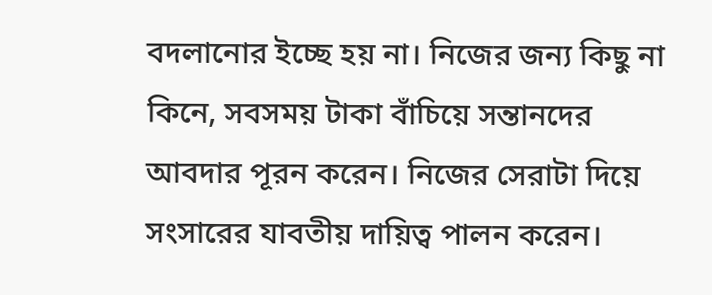বদলানোর ইচ্ছে হয় না। নিজের জন্য কিছু না কিনে, সবসময় টাকা বাঁচিয়ে সন্তানদের আবদার পূরন করেন। নিজের সেরাটা দিয়ে সংসারের যাবতীয় দায়িত্ব পালন করেন।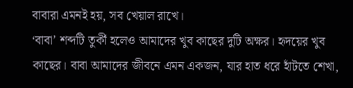বাবারা এমনই হয়, সব খেয়াল রাখে।
‘বাবা’ শব্দটি তুর্কী হলেও আমাদের খুব কাছের দুটি অক্ষর। হৃদয়ের খুব কাছের। বাবা আমাদের জীবনে এমন একজন, যার হাত ধরে হাঁটতে শেখা,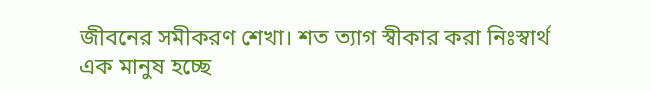জীবনের সমীকরণ শেখা। শত ত্যাগ স্বীকার করা নিঃস্বার্থ এক মানুষ হচ্ছে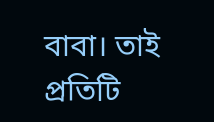বাবা। তাই প্রতিটি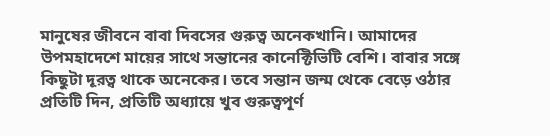মানুষের জীবনে বাবা দিবসের গুরুত্ব অনেকখানি। আমাদের উপমহাদেশে মায়ের সাথে সন্তানের কানেক্টিভিটি বেশি। বাবার সঙ্গে কিছুটা দূরত্ব থাকে অনেকের। তবে সন্তান জন্ম থেকে বেড়ে ওঠার প্রতিটি দিন, প্রতিটি অধ্যায়ে খুব গুরুত্বপূর্ণ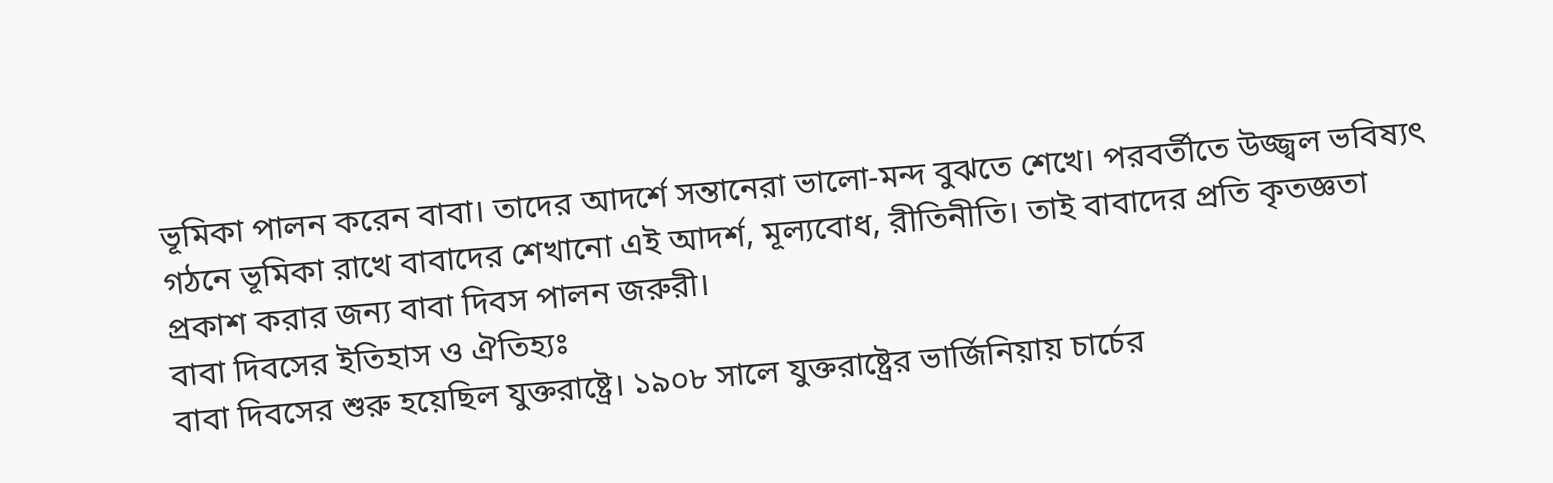ভূমিকা পালন করেন বাবা। তাদের আদর্শে সন্তানেরা ভালো-মন্দ বুঝতে শেখে। পরবর্তীতে উজ্জ্বল ভবিষ্যৎ গঠনে ভূমিকা রাখে বাবাদের শেখানো এই আদর্শ, মূল্যবোধ, রীতিনীতি। তাই বাবাদের প্রতি কৃতজ্ঞতা প্রকাশ করার জন্য বাবা দিবস পালন জরুরী।
বাবা দিবসের ইতিহাস ও ঐতিহ্যঃ
বাবা দিবসের শুরু হয়েছিল যুক্তরাষ্ট্রে। ১৯০৮ সালে যুক্তরাষ্ট্রের ভার্জিনিয়ায় চার্চের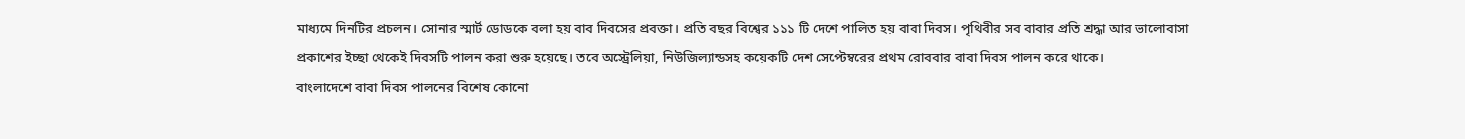মাধ্যমে দিনটির প্রচলন। সোনার স্মার্ট ডোডকে বলা হয় বাব দিবসের প্রবক্তা। প্রতি বছর বিশ্বের ১১১ টি দেশে পালিত হয় বাবা দিবস। পৃথিবীর সব বাবার প্রতি শ্রদ্ধা আর ভালোবাসা প্রকাশের ইচ্ছা থেকেই দিবসটি পালন করা শুরু হয়েছে। তবে অস্ট্রেলিয়া, নিউজিল্যান্ডসহ কয়েকটি দেশ সেপ্টেম্বরের প্রথম রোববার বাবা দিবস পালন করে থাকে।
বাংলাদেশে বাবা দিবস পালনের বিশেষ কোনো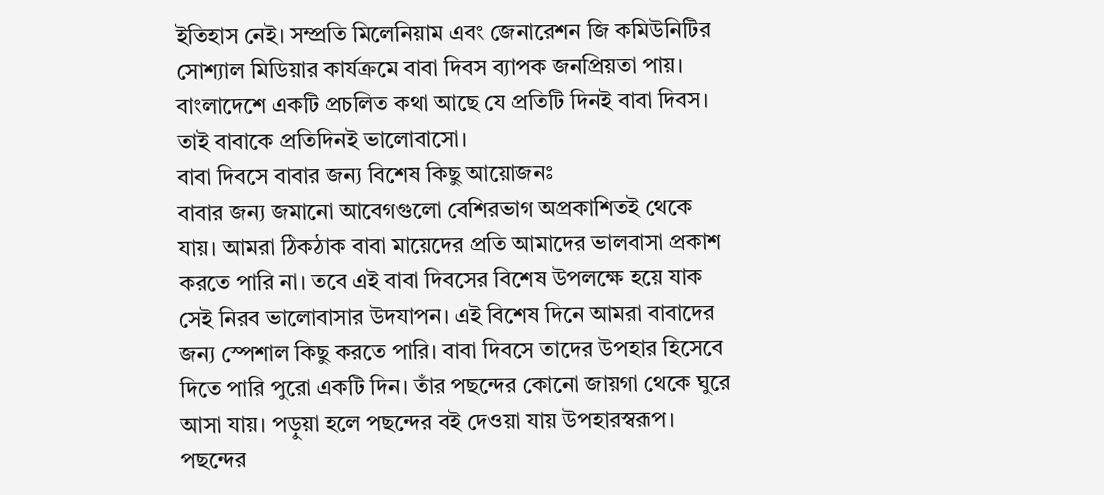ইতিহাস নেই। সম্প্রতি মিলেনিয়াম এবং জেনারেশন জি কমিউনিটির সোশ্যাল মিডিয়ার কার্যক্রমে বাবা দিবস ব্যাপক জনপ্রিয়তা পায়। বাংলাদেশে একটি প্রচলিত কথা আছে যে প্রতিটি দিনই বাবা দিবস। তাই বাবাকে প্রতিদিনই ভালোবাসো।
বাবা দিবসে বাবার জন্য বিশেষ কিছু আয়োজনঃ
বাবার জন্য জমানো আবেগগুলো বেশিরভাগ অপ্রকাশিতই থেকে যায়। আমরা ঠিকঠাক বাবা মায়েদের প্রতি আমাদের ভালবাসা প্রকাশ করতে পারি না। তবে এই বাবা দিবসের বিশেষ উপলক্ষে হয়ে যাক সেই নিরব ভালোবাসার উদযাপন। এই বিশেষ দিনে আমরা বাবাদের জন্য স্পেশাল কিছু করতে পারি। বাবা দিবসে তাদের উপহার হিসেবে দিতে পারি পুরো একটি দিন। তাঁর পছন্দের কোনো জায়গা থেকে ঘুরে আসা যায়। পড়ুয়া হলে পছন্দের বই দেওয়া যায় উপহারস্বরূপ। পছন্দের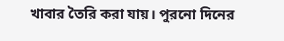খাবার তৈরি করা যায়। পুরনো দিনের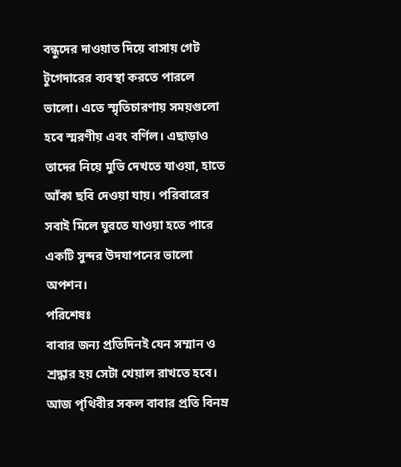বন্ধুদের দাওয়াত দিয়ে বাসায় গেট টুগেদারের ব্যবস্থা করতে পারলে ভালো। এতে স্মৃতিচারণায় সময়গুলো হবে স্মরণীয় এবং বর্ণিল। এছাড়াও তাদের নিয়ে মুভি দেখতে যাওয়া, হাতে আঁকা ছবি দেওয়া যায়। পরিবারের সবাই মিলে ঘুরতে যাওয়া হতে পারে একটি সুন্দর উদযাপনের ভালো অপশন।
পরিশেষঃ
বাবার জন্য প্রতিদিনই যেন সম্মান ও শ্রদ্ধার হয় সেটা খেয়াল রাখতে হবে। আজ পৃথিবীর সকল বাবার প্রতি বিনম্র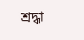শ্রদ্ধা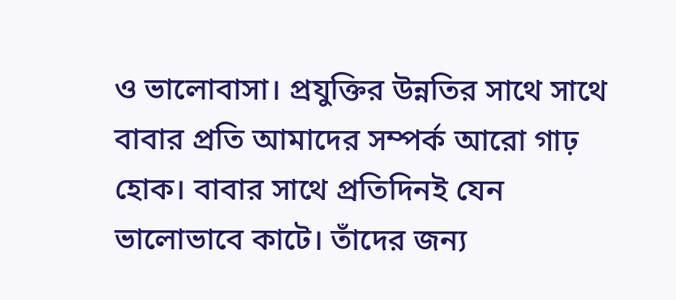ও ভালোবাসা। প্রযুক্তির উন্নতির সাথে সাথে বাবার প্রতি আমাদের সম্পর্ক আরো গাঢ় হোক। বাবার সাথে প্রতিদিনই যেন ভালোভাবে কাটে। তাঁদের জন্য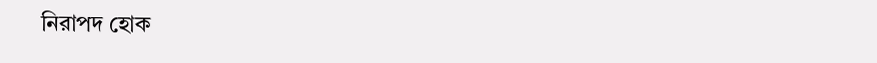নিরাপদ হোক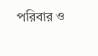পরিবার ও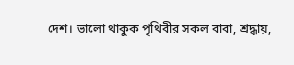দেশ। ভালো থাকুক পৃথিবীর সকল বাবা, শ্রদ্ধায়,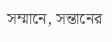সম্মানে, সন্তানের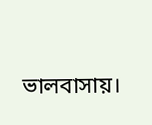ভালবাসায়।